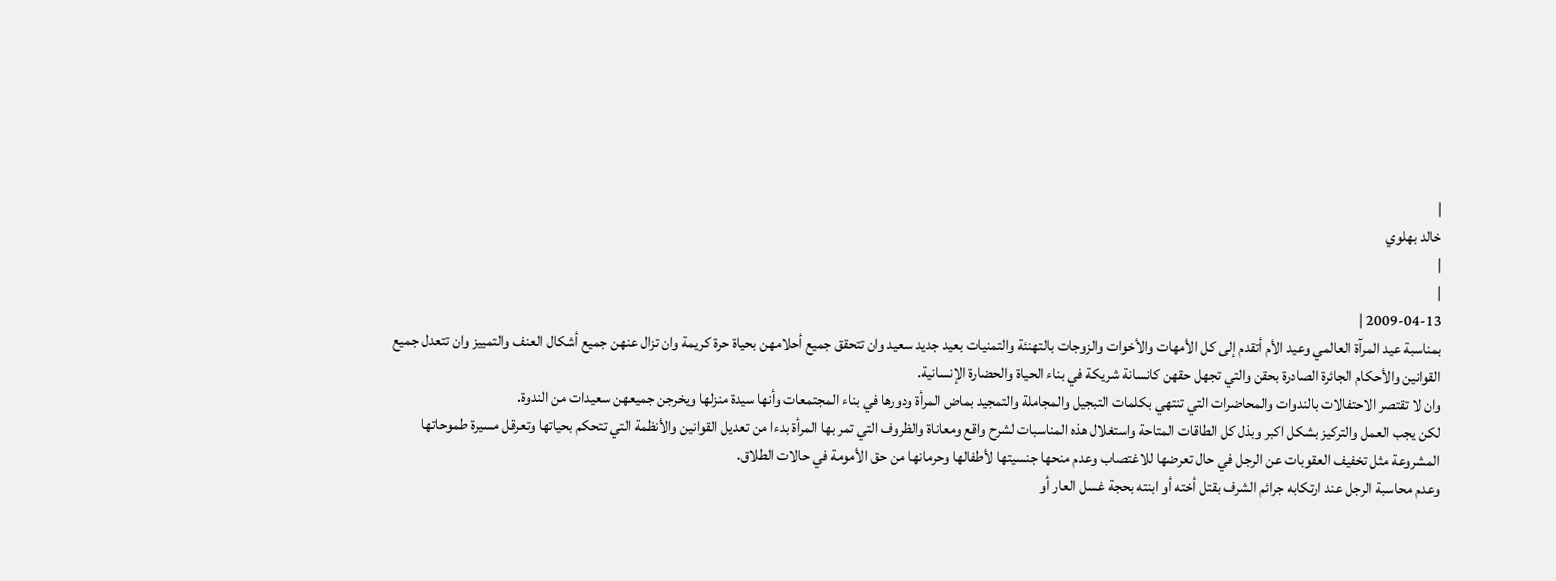|
خالد بهلوي
|
|
2009-04-13 |
بمناسبة عيد المرآة العالمي وعيد الأم أتقدم إلى كل الأمهات والأخوات والزوجات بالتهنئة والتمنيات بعيد جديد سعيد وان تتحقق جميع أحلامهن بحياة حرة كريمة وان تزال عنهن جميع أشكال العنف والتمييز وان تتعدل جميع القوانين والأحكام الجائرة الصادرة بحقن والتي تجهل حقهن كانسانة شريكة في بناء الحياة والحضارة الإنسانية.
وان لا تقتصر الاحتفالات بالندوات والمحاضرات التي تنتهي بكلمات التبجيل والمجاملة والتمجيد بماض المرأة ودورها في بناء المجتمعات وأنها سيدة منزلها ويخرجن جميعهن سعيدات من الندوة.
لكن يجب العمل والتركيز بشكل اكبر وبذل كل الطاقات المتاحة واستغلال هذه المناسبات لشرح واقع ومعاناة والظروف التي تمر بها المرأة بدءا من تعديل القوانين والأنظمة التي تتحكم بحياتها وتعرقل مسيرة طموحاتها المشروعة مثل تخفيف العقوبات عن الرجل في حال تعرضها للاغتصاب وعدم منحها جنسيتها لأطفالها وحرمانها من حق الأمومة في حالات الطلاق.
وعدم محاسبة الرجل عند ارتكابه جرائم الشرف بقتل أخته أو ابنته بحجة غسل العار أو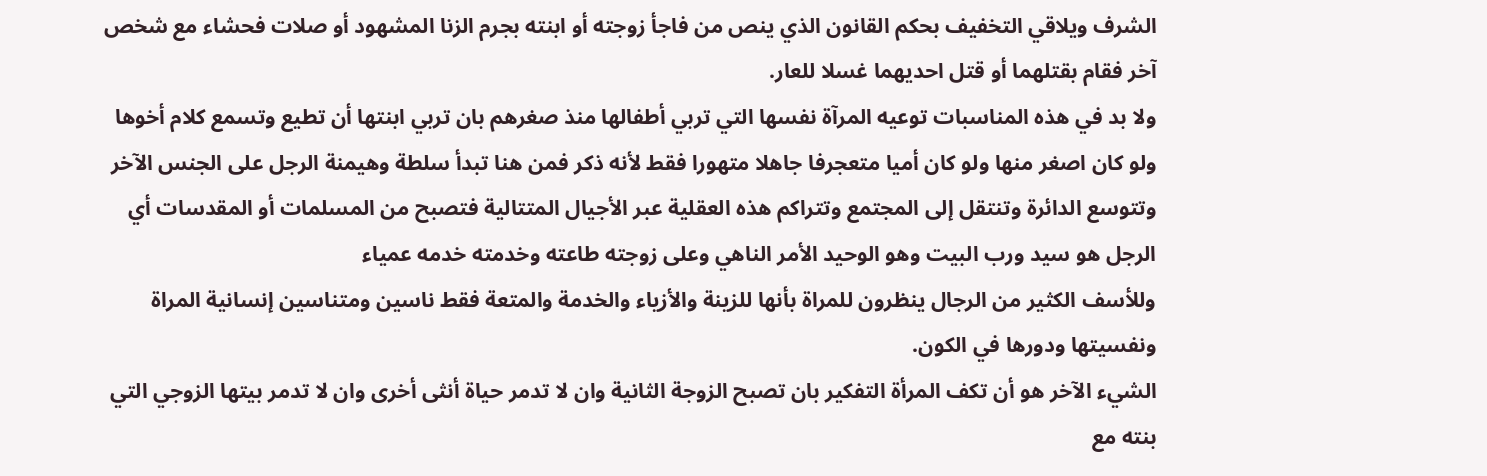الشرف ويلاقي التخفيف بحكم القانون الذي ينص من فاجأ زوجته أو ابنته بجرم الزنا المشهود أو صلات فحشاء مع شخص آخر فقام بقتلهما أو قتل احديهما غسلا للعار.
ولا بد في هذه المناسبات توعيه المرآة نفسها التي تربي أطفالها منذ صغرهم بان تربي ابنتها أن تطيع وتسمع كلام أخوها ولو كان اصغر منها ولو كان أميا متعجرفا جاهلا متهورا فقط لأنه ذكر فمن هنا تبدأ سلطة وهيمنة الرجل على الجنس الآخر وتتوسع الدائرة وتنتقل إلى المجتمع وتتراكم هذه العقلية عبر الأجيال المتتالية فتصبح من المسلمات أو المقدسات أي الرجل هو سيد ورب البيت وهو الوحيد الأمر الناهي وعلى زوجته طاعته وخدمته خدمه عمياء
وللأسف الكثير من الرجال ينظرون للمراة بأنها للزينة والأزياء والخدمة والمتعة فقط ناسين ومتناسين إنسانية المراة ونفسيتها ودورها في الكون.
الشيء الآخر هو أن تكف المرأة التفكير بان تصبح الزوجة الثانية وان لا تدمر حياة أنثى أخرى وان لا تدمر بيتها الزوجي التي بنته مع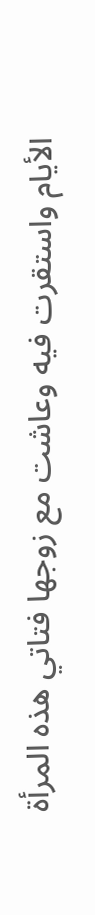الأيام واستقرت فيه وعاشت مع زوجها فتاتي هذه المرأة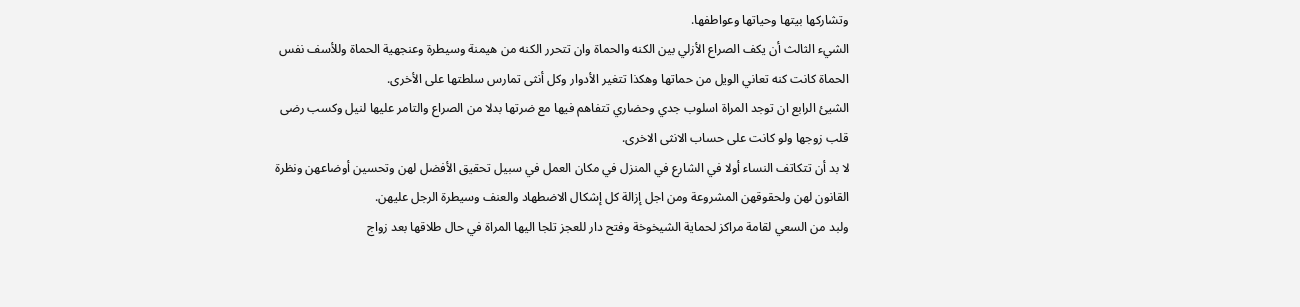وتشاركها بيتها وحياتها وعواطفها.
الشيء الثالث أن يكف الصراع الأزلي بين الكنه والحماة وان تتحرر الكنه من هيمنة وسيطرة وعنجهية الحماة وللأسف نفس الحماة كانت كنه تعاني الويل من حماتها وهكذا تتغير الأدوار وكل أنثى تمارس سلطتها على الأخرى.
الشيئ الرابع ان توجد المراة اسلوب جدي وحضاري تتفاهم فيها مع ضرتها بدلا من الصراع والتامر عليها لنيل وكسب رضى قلب زوجها ولو كانت على حساب الانثى الاخرى.
لا بد أن تتكاتف النساء أولا في الشارع في المنزل في مكان العمل في سبيل تحقيق الأفضل لهن وتحسين أوضاعهن ونظرة القانون لهن ولحقوقهن المشروعة ومن اجل إزالة كل إشكال الاضطهاد والعنف وسيطرة الرجل عليهن.
ولبد من السعي لقامة مراكز لحماية الشيخوخة وفتح دار للعجز تلجا اليها المراة في حال طلاقها بعد زواج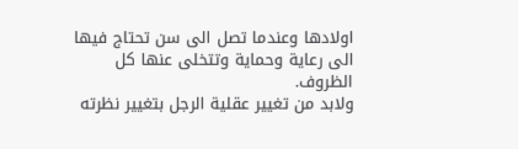اولادها وعندما تصل الى سن تحتاج فيها الى رعاية وحماية وتتخلى عنها كل الظروف.
ولابد من تغيير عقلية الرجل بتغيير نظرته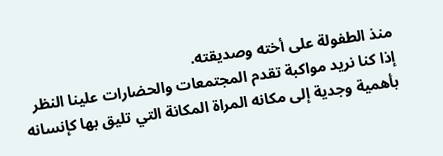منذ الطفولة على أخته وصديقته.
إذا كنا نريد مواكبة تقدم المجتمعات والحضارات علينا النظر بأهمية وجدية إلى مكانه المراة المكانة التي تليق بها كإنسانه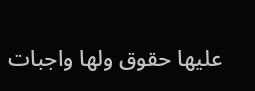عليها حقوق ولها واجبات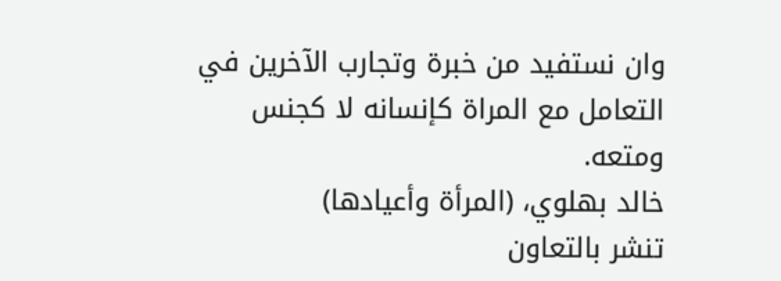وان نستفيد من خبرة وتجارب الآخرين في التعامل مع المراة كإنسانه لا كجنس ومتعه.
خالد بهلوي، (المرأة وأعيادها)
تنشر بالتعاون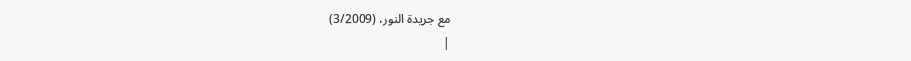مع جريدة النور، (3/2009)
|